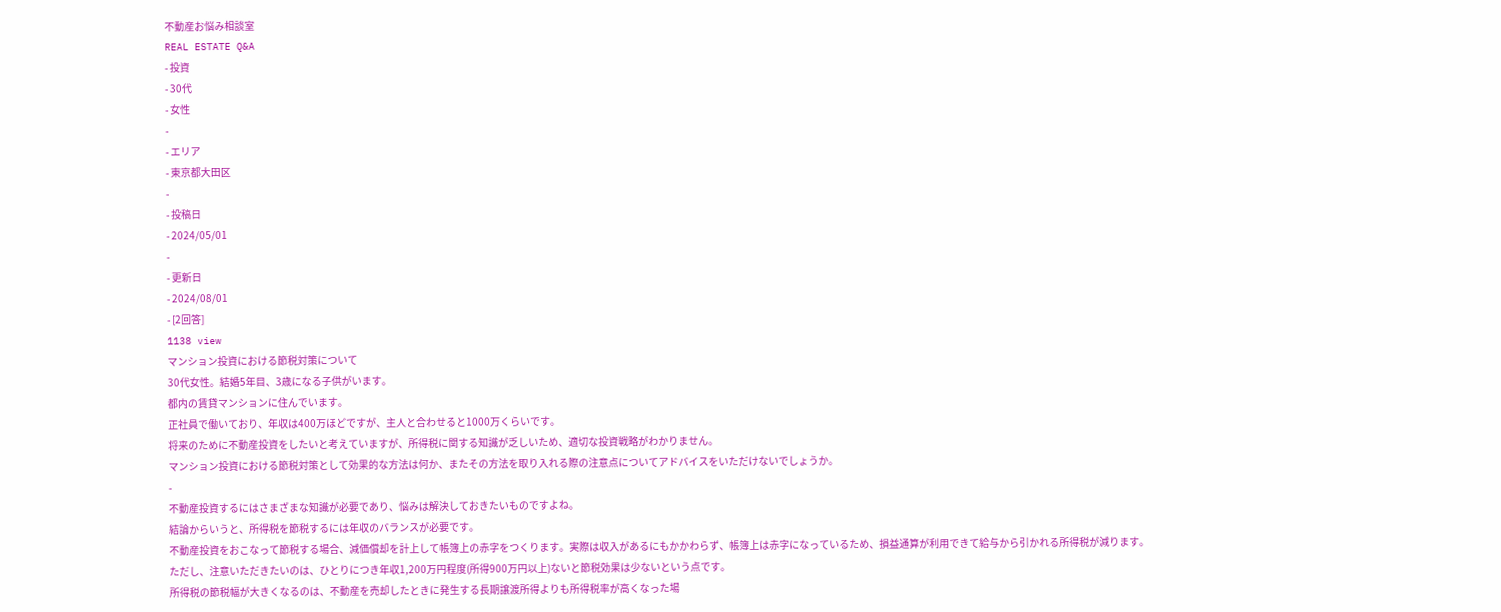不動産お悩み相談室
REAL ESTATE Q&A
- 投資
- 30代
- 女性
-
- エリア
- 東京都大田区
-
- 投稿日
- 2024/05/01
-
- 更新日
- 2024/08/01
- [2回答]
1138 view
マンション投資における節税対策について
30代女性。結婚5年目、3歳になる子供がいます。
都内の賃貸マンションに住んでいます。
正社員で働いており、年収は400万ほどですが、主人と合わせると1000万くらいです。
将来のために不動産投資をしたいと考えていますが、所得税に関する知識が乏しいため、適切な投資戦略がわかりません。
マンション投資における節税対策として効果的な方法は何か、またその方法を取り入れる際の注意点についてアドバイスをいただけないでしょうか。
-
不動産投資するにはさまざまな知識が必要であり、悩みは解決しておきたいものですよね。
結論からいうと、所得税を節税するには年収のバランスが必要です。
不動産投資をおこなって節税する場合、減価償却を計上して帳簿上の赤字をつくります。実際は収入があるにもかかわらず、帳簿上は赤字になっているため、損益通算が利用できて給与から引かれる所得税が減ります。
ただし、注意いただきたいのは、ひとりにつき年収1,200万円程度(所得900万円以上)ないと節税効果は少ないという点です。
所得税の節税幅が大きくなるのは、不動産を売却したときに発生する長期譲渡所得よりも所得税率が高くなった場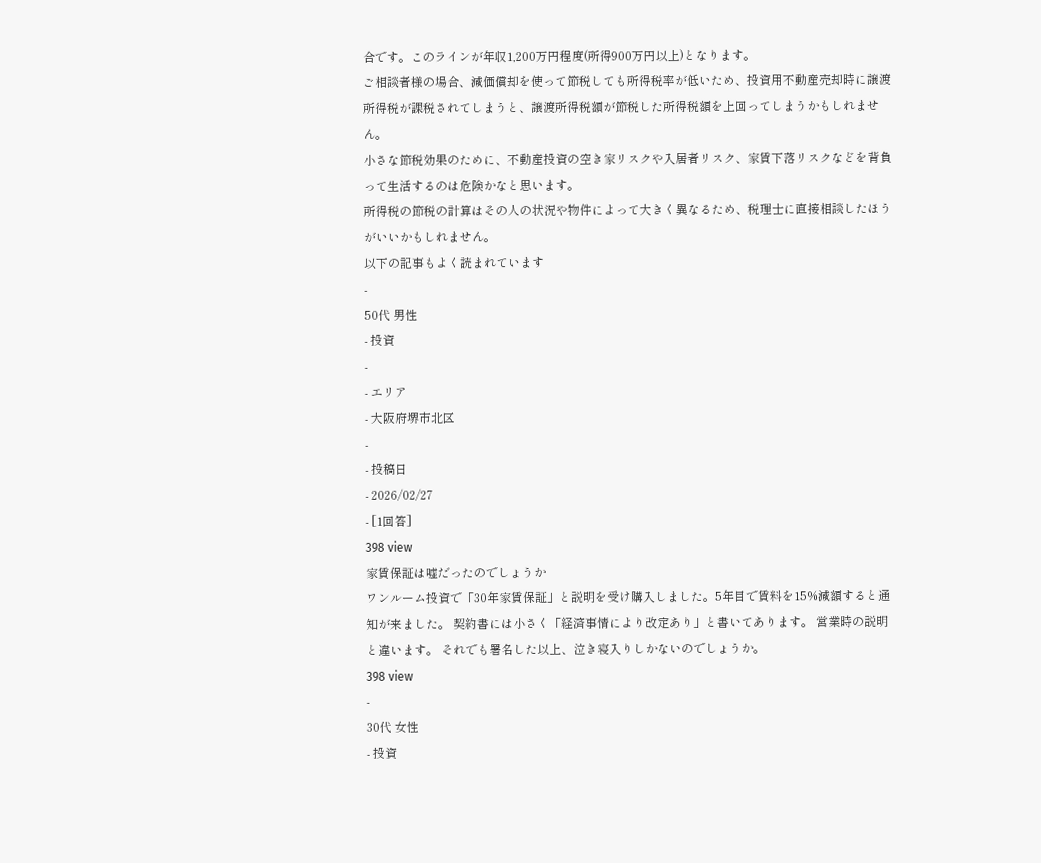合です。このラインが年収1,200万円程度(所得900万円以上)となります。
ご相談者様の場合、減価償却を使って節税しても所得税率が低いため、投資用不動産売却時に譲渡所得税が課税されてしまうと、譲渡所得税額が節税した所得税額を上回ってしまうかもしれません。
小さな節税効果のために、不動産投資の空き家リスクや入居者リスク、家賃下落リスクなどを背負って生活するのは危険かなと思います。
所得税の節税の計算はその人の状況や物件によって大きく異なるため、税理士に直接相談したほうがいいかもしれません。
以下の記事もよく読まれています
-
50代 男性
- 投資
-
- エリア
- 大阪府堺市北区
-
- 投稿日
- 2026/02/27
- [1回答]
398 view
家賃保証は嘘だったのでしょうか
ワンルーム投資で「30年家賃保証」と説明を受け購入しました。5年目で賃料を15%減額すると通知が来ました。 契約書には小さく「経済事情により改定あり」と書いてあります。 営業時の説明と違います。 それでも署名した以上、泣き寝入りしかないのでしょうか。
398 view
-
30代 女性
- 投資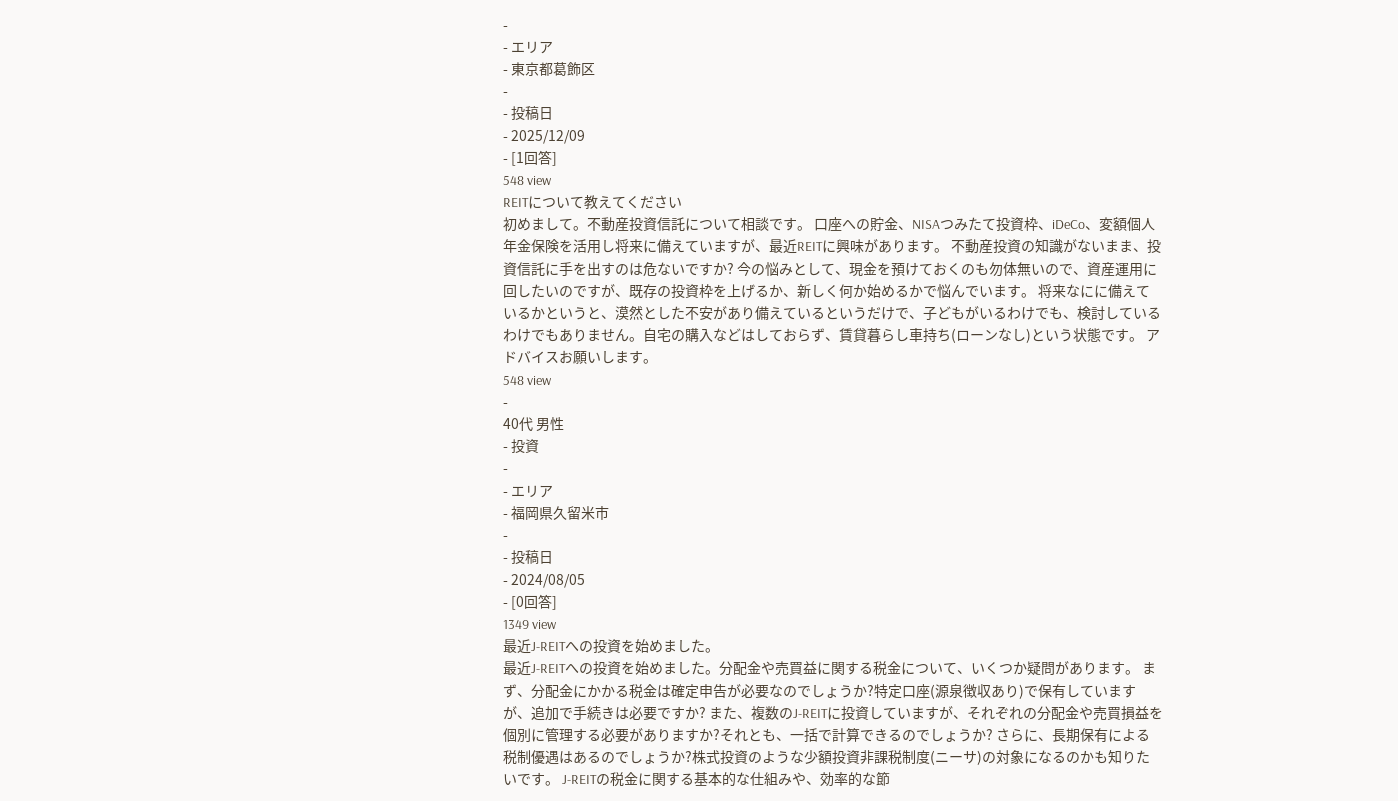-
- エリア
- 東京都葛飾区
-
- 投稿日
- 2025/12/09
- [1回答]
548 view
REITについて教えてください
初めまして。不動産投資信託について相談です。 口座への貯金、NISAつみたて投資枠、iDeCo、変額個人年金保険を活用し将来に備えていますが、最近REITに興味があります。 不動産投資の知識がないまま、投資信託に手を出すのは危ないですか? 今の悩みとして、現金を預けておくのも勿体無いので、資産運用に回したいのですが、既存の投資枠を上げるか、新しく何か始めるかで悩んでいます。 将来なにに備えているかというと、漠然とした不安があり備えているというだけで、子どもがいるわけでも、検討しているわけでもありません。自宅の購入などはしておらず、賃貸暮らし車持ち(ローンなし)という状態です。 アドバイスお願いします。
548 view
-
40代 男性
- 投資
-
- エリア
- 福岡県久留米市
-
- 投稿日
- 2024/08/05
- [0回答]
1349 view
最近J-REITへの投資を始めました。
最近J-REITへの投資を始めました。分配金や売買益に関する税金について、いくつか疑問があります。 まず、分配金にかかる税金は確定申告が必要なのでしょうか?特定口座(源泉徴収あり)で保有していますが、追加で手続きは必要ですか? また、複数のJ-REITに投資していますが、それぞれの分配金や売買損益を個別に管理する必要がありますか?それとも、一括で計算できるのでしょうか? さらに、長期保有による税制優遇はあるのでしょうか?株式投資のような少額投資非課税制度(ニーサ)の対象になるのかも知りたいです。 J-REITの税金に関する基本的な仕組みや、効率的な節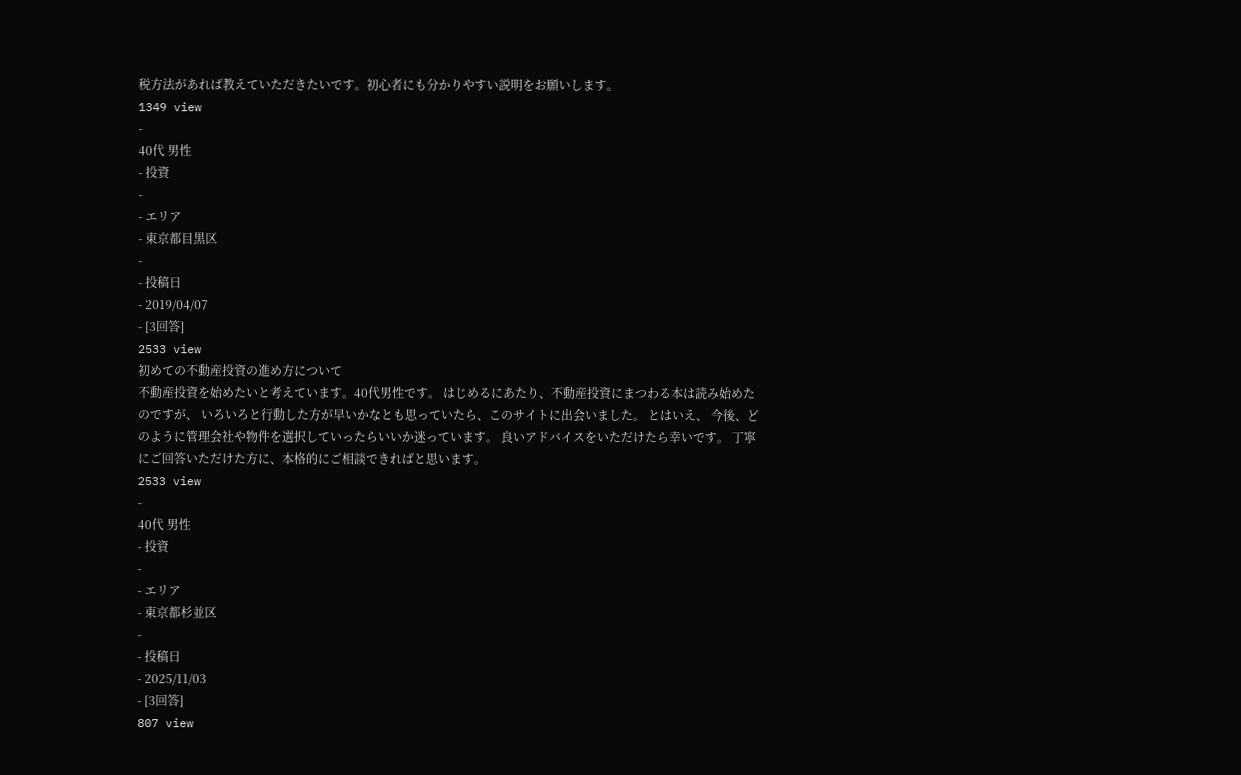税方法があれば教えていただきたいです。初心者にも分かりやすい説明をお願いします。
1349 view
-
40代 男性
- 投資
-
- エリア
- 東京都目黒区
-
- 投稿日
- 2019/04/07
- [3回答]
2533 view
初めての不動産投資の進め方について
不動産投資を始めたいと考えています。40代男性です。 はじめるにあたり、不動産投資にまつわる本は読み始めたのですが、 いろいろと行動した方が早いかなとも思っていたら、このサイトに出会いました。 とはいえ、 今後、どのように管理会社や物件を選択していったらいいか迷っています。 良いアドバイスをいただけたら幸いです。 丁寧にご回答いただけた方に、本格的にご相談できればと思います。
2533 view
-
40代 男性
- 投資
-
- エリア
- 東京都杉並区
-
- 投稿日
- 2025/11/03
- [3回答]
807 view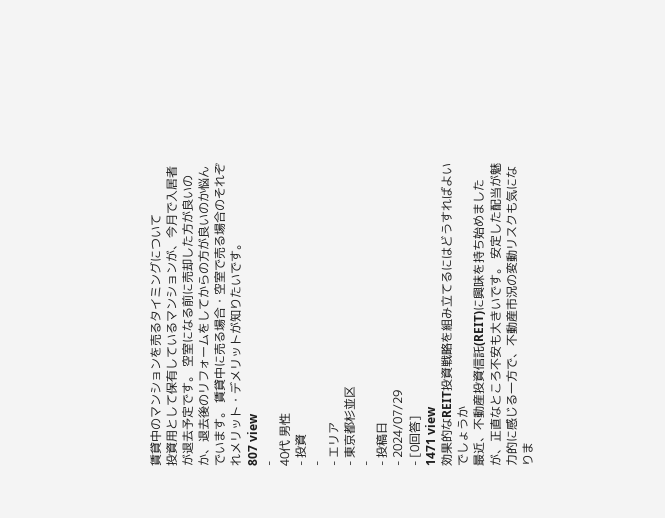賃貸中のマンションを売るタイミングについて
投資用として保有しているマンションが、今月で入居者が退去予定です。 空室になる前に売却した方が良いのか、退去後のリフォームをしてからの方が良いのか悩んでいます。 賃貸中に売る場合・空室で売る場合のそれぞれメリット・デメリットが知りたいです。
807 view
-
40代 男性
- 投資
-
- エリア
- 東京都杉並区
-
- 投稿日
- 2024/07/29
- [0回答]
1471 view
効果的なREIT投資戦略を組み立てるにはどうすればよいでしょうか
最近、不動産投資信託(REIT)に興味を持ち始めましたが、正直なところ不安も大きいです。 安定した配当が魅力的に感じる一方で、不動産市況の変動リスクも気になりま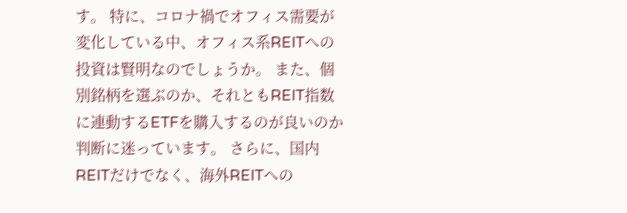す。 特に、コロナ禍でオフィス需要が変化している中、オフィス系REITへの投資は賢明なのでしょうか。 また、個別銘柄を選ぶのか、それともREIT指数に連動するETFを購入するのが良いのか判断に迷っています。 さらに、国内REITだけでなく、海外REITへの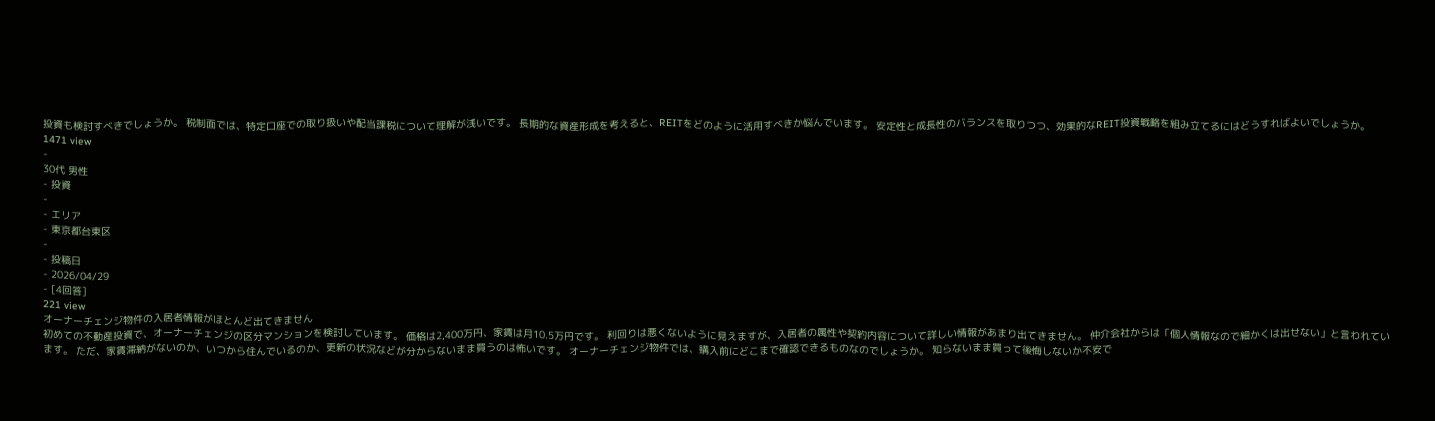投資も検討すべきでしょうか。 税制面では、特定口座での取り扱いや配当課税について理解が浅いです。 長期的な資産形成を考えると、REITをどのように活用すべきか悩んでいます。 安定性と成長性のバランスを取りつつ、効果的なREIT投資戦略を組み立てるにはどうすればよいでしょうか。
1471 view
-
30代 男性
- 投資
-
- エリア
- 東京都台東区
-
- 投稿日
- 2026/04/29
- [4回答]
221 view
オーナーチェンジ物件の入居者情報がほとんど出てきません
初めての不動産投資で、オーナーチェンジの区分マンションを検討しています。 価格は2,400万円、家賃は月10.5万円です。 利回りは悪くないように見えますが、入居者の属性や契約内容について詳しい情報があまり出てきません。 仲介会社からは「個人情報なので細かくは出せない」と言われています。 ただ、家賃滞納がないのか、いつから住んでいるのか、更新の状況などが分からないまま買うのは怖いです。 オーナーチェンジ物件では、購入前にどこまで確認できるものなのでしょうか。 知らないまま買って後悔しないか不安で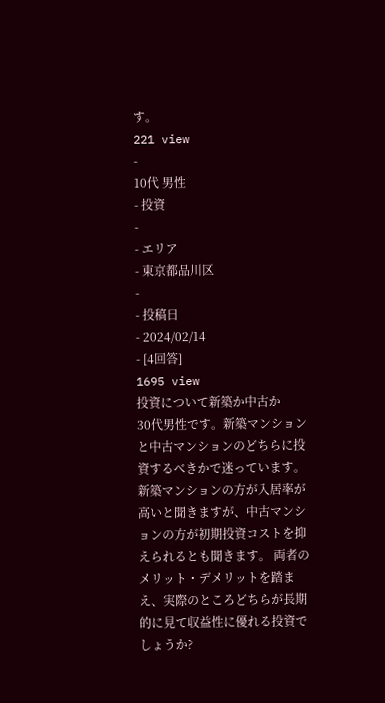す。
221 view
-
10代 男性
- 投資
-
- エリア
- 東京都品川区
-
- 投稿日
- 2024/02/14
- [4回答]
1695 view
投資について新築か中古か
30代男性です。新築マンションと中古マンションのどちらに投資するべきかで迷っています。 新築マンションの方が入居率が高いと聞きますが、中古マンションの方が初期投資コストを抑えられるとも聞きます。 両者のメリット・デメリットを踏まえ、実際のところどちらが長期的に見て収益性に優れる投資でしょうか?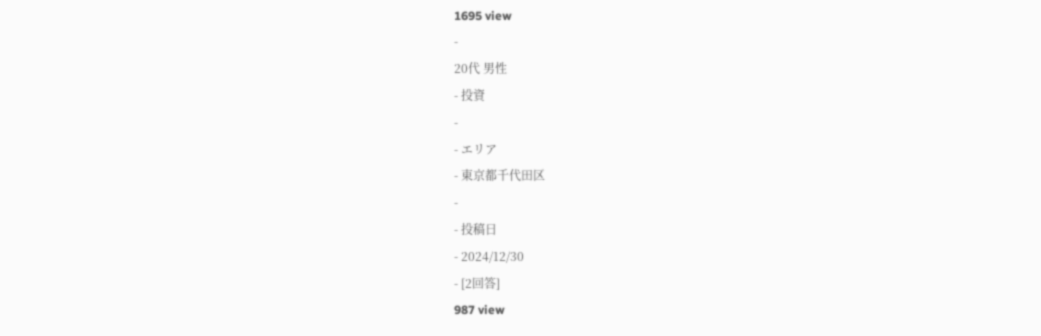1695 view
-
20代 男性
- 投資
-
- エリア
- 東京都千代田区
-
- 投稿日
- 2024/12/30
- [2回答]
987 view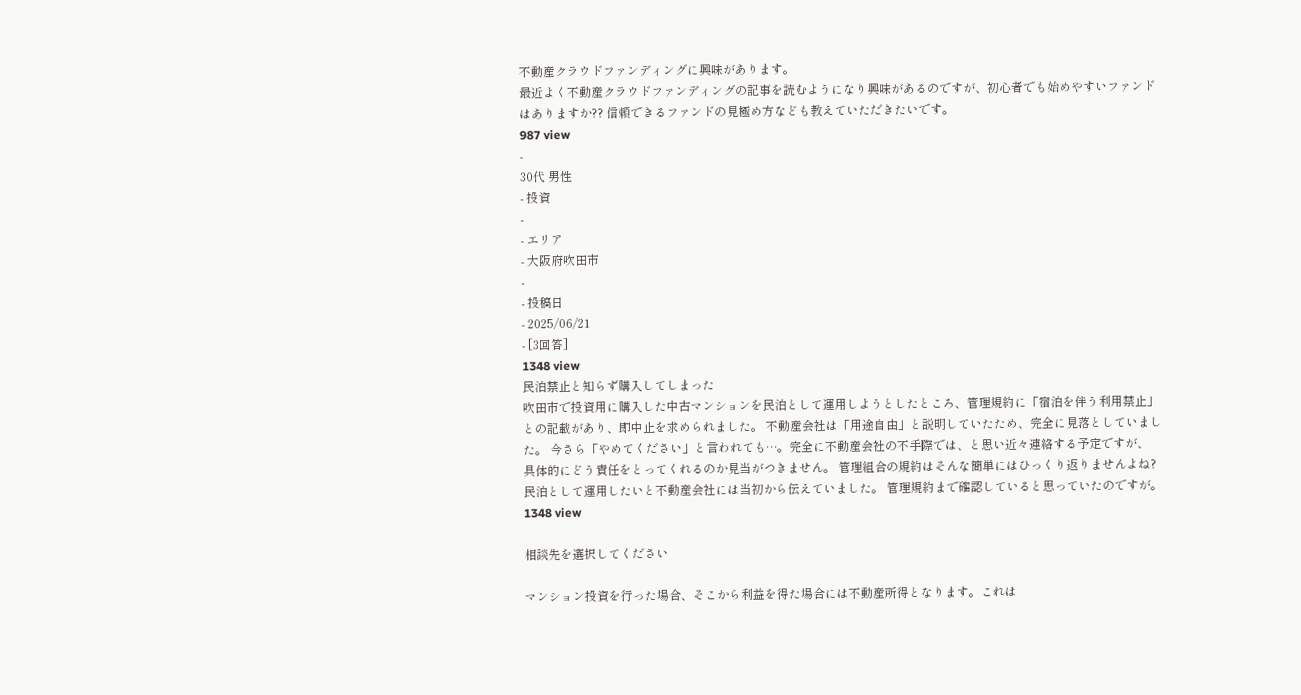不動産クラウドファンディングに興味があります。
最近よく不動産クラウドファンディングの記事を読むようになり興味があるのですが、初心者でも始めやすいファンドはありますか?? 信頼できるファンドの見極め方なども教えていただきたいです。
987 view
-
30代 男性
- 投資
-
- エリア
- 大阪府吹田市
-
- 投稿日
- 2025/06/21
- [3回答]
1348 view
民泊禁止と知らず購入してしまった
吹田市で投資用に購入した中古マンションを民泊として運用しようとしたところ、管理規約に「宿泊を伴う利用禁止」との記載があり、即中止を求められました。 不動産会社は「用途自由」と説明していたため、完全に見落としていました。 今さら「やめてください」と言われても…。完全に不動産会社の不手際では、と思い近々連絡する予定ですが、 具体的にどう責任をとってくれるのか見当がつきません。 管理組合の規約はそんな簡単にはひっくり返りませんよね? 民泊として運用したいと不動産会社には当初から伝えていました。 管理規約まで確認していると思っていたのですが。
1348 view

相談先を選択してください

マンション投資を行った場合、そこから利益を得た場合には不動産所得となります。これは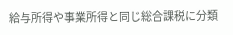給与所得や事業所得と同じ総合課税に分類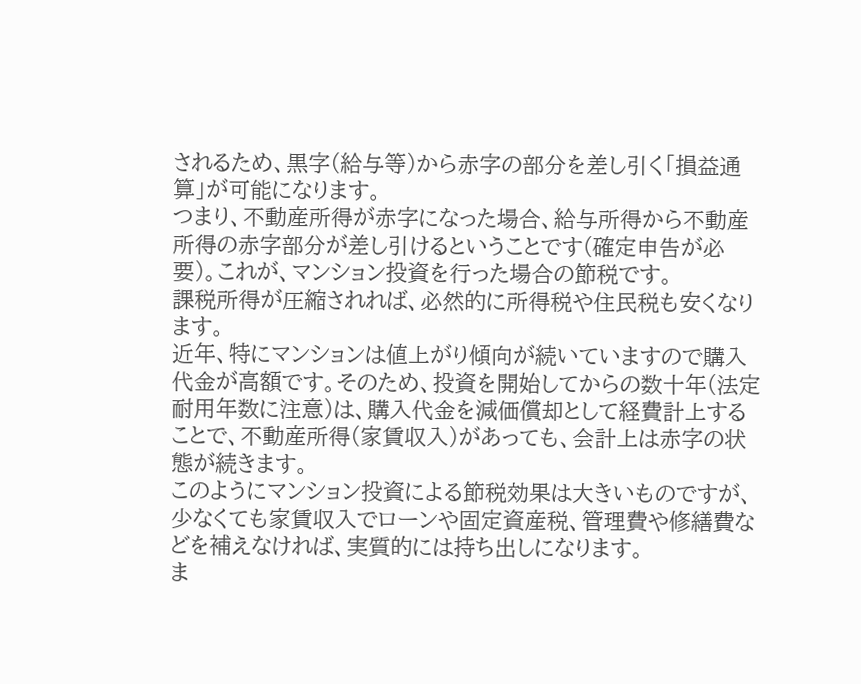されるため、黒字(給与等)から赤字の部分を差し引く「損益通算」が可能になります。
つまり、不動産所得が赤字になった場合、給与所得から不動産所得の赤字部分が差し引けるということです(確定申告が必要)。これが、マンション投資を行った場合の節税です。
課税所得が圧縮されれば、必然的に所得税や住民税も安くなります。
近年、特にマンションは値上がり傾向が続いていますので購入代金が高額です。そのため、投資を開始してからの数十年(法定耐用年数に注意)は、購入代金を減価償却として経費計上することで、不動産所得(家賃収入)があっても、会計上は赤字の状態が続きます。
このようにマンション投資による節税効果は大きいものですが、少なくても家賃収入でローンや固定資産税、管理費や修繕費などを補えなければ、実質的には持ち出しになります。
ま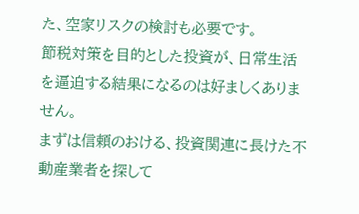た、空家リスクの検討も必要です。
節税対策を目的とした投資が、日常生活を逼迫する結果になるのは好ましくありません。
まずは信頼のおける、投資関連に長けた不動産業者を探して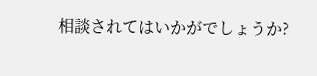相談されてはいかがでしょうか?